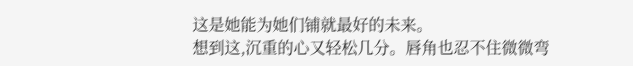这是她能为她们铺就最好的未来。
想到这,沉重的心又轻松几分。唇角也忍不住微微弯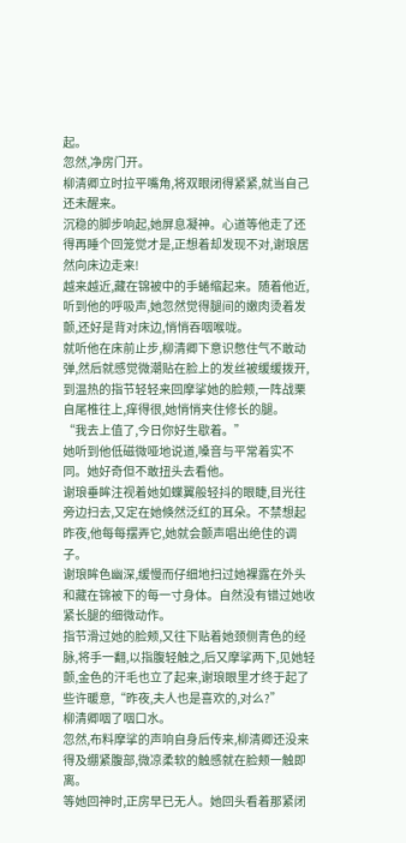起。
忽然,净房门开。
柳清卿立时拉平嘴角,将双眼闭得紧紧,就当自己还未醒来。
沉稳的脚步响起,她屏息凝神。心道等他走了还得再睡个回笼觉才是,正想着却发现不对,谢琅居然向床边走来!
越来越近,藏在锦被中的手蜷缩起来。随着他近,听到他的呼吸声,她忽然觉得腿间的嫩肉烫着发颤,还好是背对床边,悄悄吞咽喉咙。
就听他在床前止步,柳清卿下意识憋住气不敢动弹,然后就感觉微潮贴在脸上的发丝被缓缓拨开,到温热的指节轻轻来回摩挲她的脸颊,一阵战栗自尾椎往上,痒得很,她悄悄夹住修长的腿。
“我去上值了,今日你好生歇着。”
她听到他低磁微哑地说道,嗓音与平常着实不同。她好奇但不敢扭头去看他。
谢琅垂眸注视着她如蝶翼般轻抖的眼睫,目光往旁边扫去,又定在她倏然泛红的耳朵。不禁想起昨夜,他每每摆弄它,她就会颤声唱出绝佳的调子。
谢琅眸色幽深,缓慢而仔细地扫过她裸露在外头和藏在锦被下的每一寸身体。自然没有错过她收紧长腿的细微动作。
指节滑过她的脸颊,又往下贴着她颈侧青色的经脉,将手一翻,以指腹轻触之,后又摩挲两下,见她轻颤,金色的汗毛也立了起来,谢琅眼里才终于起了些许暖意,“昨夜,夫人也是喜欢的,对么?”
柳清卿咽了咽口水。
忽然,布料摩挲的声响自身后传来,柳清卿还没来得及绷紧腹部,微凉柔软的触感就在脸颊一触即离。
等她回神时,正房早已无人。她回头看着那紧闭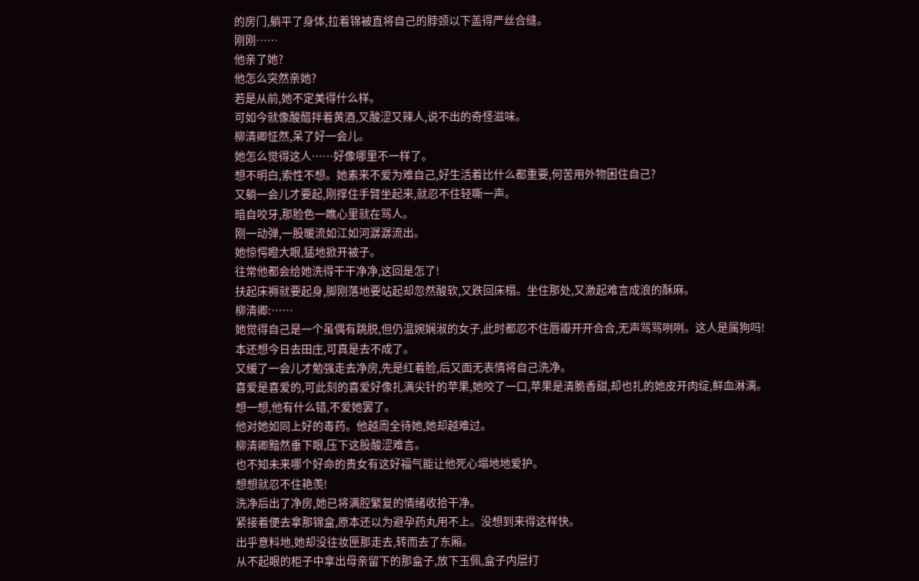的房门,躺平了身体,拉着锦被直将自己的脖颈以下盖得严丝合缝。
刚刚……
他亲了她?
他怎么突然亲她?
若是从前,她不定美得什么样。
可如今就像酸醋拌着黄酒,又酸涩又辣人,说不出的奇怪滋味。
柳清卿怔然,呆了好一会儿。
她怎么觉得这人……好像哪里不一样了。
想不明白,索性不想。她素来不爱为难自己,好生活着比什么都重要,何苦用外物困住自己?
又躺一会儿才要起,刚撑住手臂坐起来,就忍不住轻嘶一声。
暗自咬牙,那脸色一瞧心里就在骂人。
刚一动弹,一股暖流如江如河潺潺流出。
她惊愕瞪大眼,猛地掀开被子。
往常他都会给她洗得干干净净,这回是怎了!
扶起床褥就要起身,脚刚落地要站起却忽然酸软,又跌回床榻。坐住那处,又激起难言成浪的酥麻。
柳清卿:……
她觉得自己是一个虽偶有跳脱,但仍温婉娴淑的女子,此时都忍不住唇瓣开开合合,无声骂骂咧咧。这人是属狗吗!
本还想今日去田庄,可真是去不成了。
又缓了一会儿才勉强走去净房,先是红着脸,后又面无表情将自己洗净。
喜爱是喜爱的,可此刻的喜爱好像扎满尖针的苹果,她咬了一口,苹果是清脆香甜,却也扎的她皮开肉绽,鲜血淋漓。
想一想,他有什么错,不爱她罢了。
他对她如同上好的毒药。他越周全待她,她却越难过。
柳清卿黯然垂下眼,压下这股酸涩难言。
也不知未来哪个好命的贵女有这好福气能让他死心塌地地爱护。
想想就忍不住艳羡!
洗净后出了净房,她已将满腔繁复的情绪收拾干净。
紧接着便去拿那锦盒,原本还以为避孕药丸用不上。没想到来得这样快。
出乎意料地,她却没往妆匣那走去,转而去了东厢。
从不起眼的柜子中拿出母亲留下的那盒子,放下玉佩,盒子内层打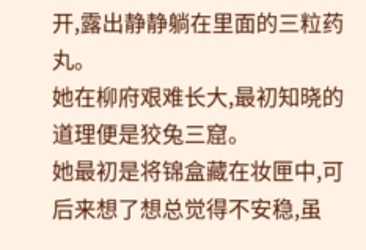开,露出静静躺在里面的三粒药丸。
她在柳府艰难长大,最初知晓的道理便是狡兔三窟。
她最初是将锦盒藏在妆匣中,可后来想了想总觉得不安稳,虽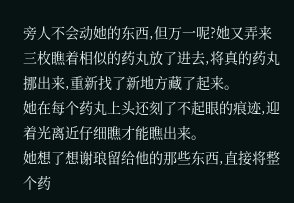旁人不会动她的东西,但万一呢?她又弄来三枚瞧着相似的药丸放了进去,将真的药丸挪出来,重新找了新地方藏了起来。
她在每个药丸上头还刻了不起眼的痕迹,迎着光离近仔细瞧才能瞧出来。
她想了想谢琅留给他的那些东西,直接将整个药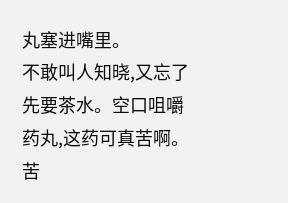丸塞进嘴里。
不敢叫人知晓,又忘了先要茶水。空口咀嚼药丸,这药可真苦啊。
苦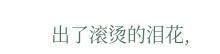出了滚烫的泪花,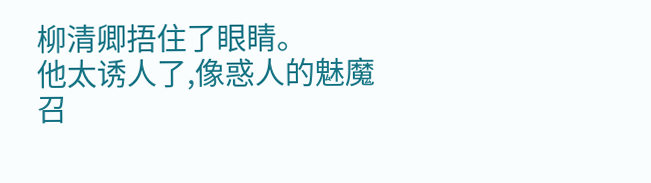柳清卿捂住了眼睛。
他太诱人了,像惑人的魅魔召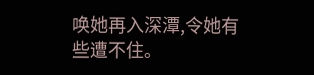唤她再入深潭,令她有些遭不住。